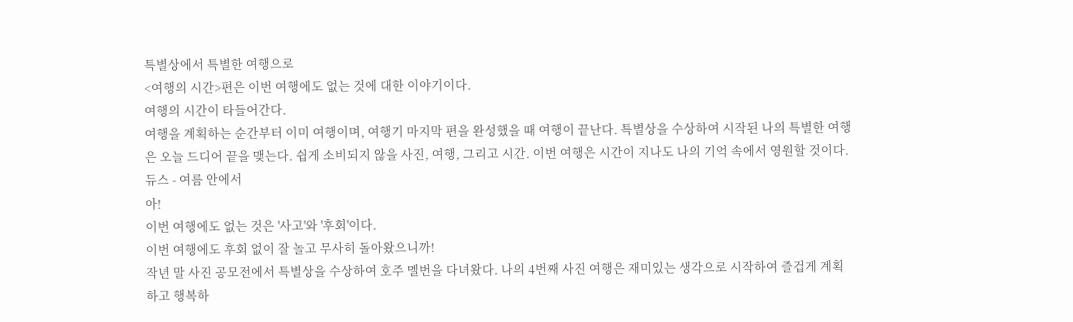특별상에서 특별한 여행으로
<여행의 시간>편은 이번 여행에도 없는 것에 대한 이야기이다.
여행의 시간이 타들어간다.
여행을 계획하는 순간부터 이미 여행이며, 여행기 마지막 편을 완성했을 때 여행이 끝난다. 특별상을 수상하여 시작된 나의 특별한 여행은 오늘 드디어 끝을 맺는다. 쉽게 소비되지 않을 사진, 여행, 그리고 시간. 이번 여행은 시간이 지나도 나의 기억 속에서 영원할 것이다.
듀스 - 여름 안에서
아!
이번 여행에도 없는 것은 '사고'와 '후회'이다.
이번 여행에도 후회 없이 잘 놀고 무사히 돌아왔으니까!
작년 말 사진 공모전에서 특별상을 수상하여 호주 멜번을 다녀왔다. 나의 4번째 사진 여행은 재미있는 생각으로 시작하여 즐겁게 계획하고 행복하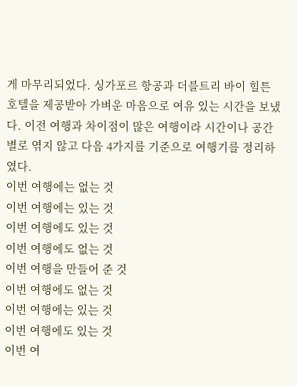게 마무리되었다. 싱가포르 항공과 더블트리 바이 힐튼 호텔을 제공받아 가벼운 마음으로 여유 있는 시간을 보냈다. 이전 여행과 차이점이 많은 여행이라 시간이나 공간별로 엮지 않고 다음 4가지를 기준으로 여행기를 정리하였다.
이번 여행에는 없는 것
이번 여행에는 있는 것
이번 여행에도 있는 것
이번 여행에도 없는 것
이번 여행을 만들어 준 것
이번 여행에도 없는 것
이번 여행에는 있는 것
이번 여행에도 있는 것
이번 여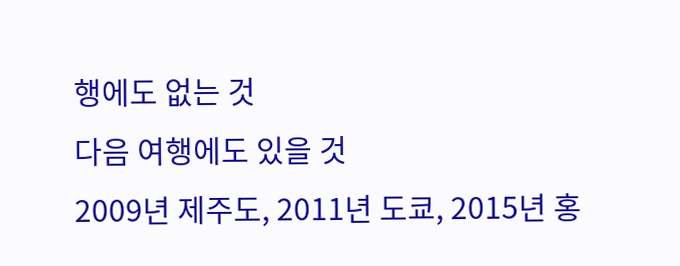행에도 없는 것
다음 여행에도 있을 것
2009년 제주도, 2011년 도쿄, 2015년 홍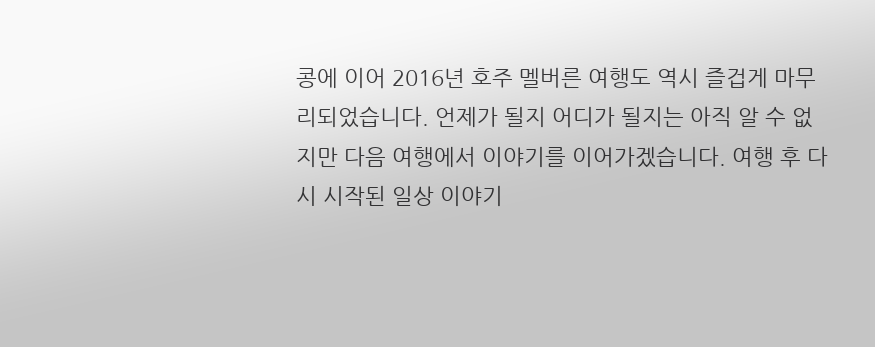콩에 이어 2016년 호주 멜버른 여행도 역시 즐겁게 마무리되었습니다. 언제가 될지 어디가 될지는 아직 알 수 없지만 다음 여행에서 이야기를 이어가겠습니다. 여행 후 다시 시작된 일상 이야기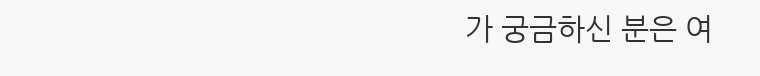가 궁금하신 분은 여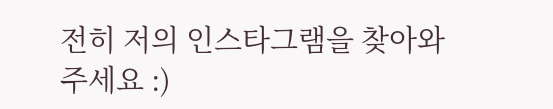전히 저의 인스타그램을 찾아와 주세요 :)